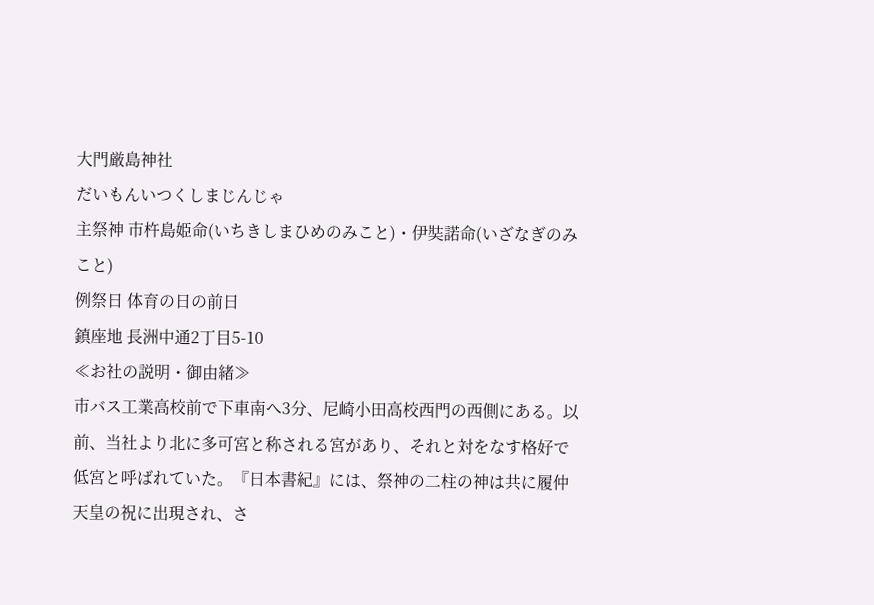大門厳島神社
だいもんいつくしまじんじゃ
主祭神 市杵島姫命(いちきしまひめのみこと)・伊奘諾命(いざなぎのみこと)
例祭日 体育の日の前日
鎮座地 長洲中通2丁目5-10
≪お社の説明・御由緒≫
市バス工業高校前で下車南へ3分、尼崎小田高校西門の西側にある。以前、当社より北に多可宮と称される宮があり、それと対をなす格好で低宮と呼ばれていた。『日本書紀』には、祭神の二柱の神は共に履仲天皇の祝に出現され、さ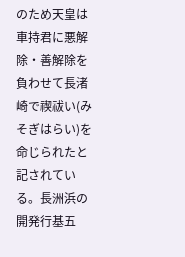のため天皇は車持君に悪解除・善解除を負わせて長渚崎で禊祓い(みそぎはらい)を命じられたと記されている。長洲浜の開発行基五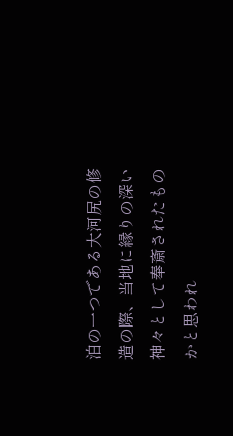泊の一つである大河尻の修造の際、当地に縁りの深い神々として奉斎されたものかと思われ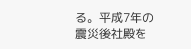る。平成7年の震災後社殿を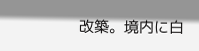改築。境内に白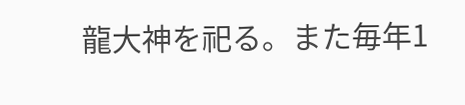龍大神を祀る。また毎年1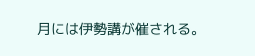月には伊勢講が催される。